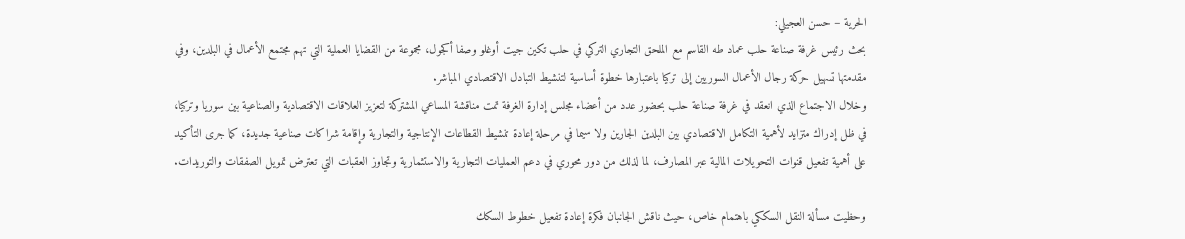الحرية – حسن العجيلي:
بحث رئيس غرفة صناعة حلب عماد طه القاسم مع الملحق التجاري التركي في حلب تكين جيت أوغلو وصفا أكجول، مجموعة من القضايا العملية التي تهم مجتمع الأعمال في البلدين، وفي مقدمتها تسهيل حركة رجال الأعمال السوريين إلى تركيا باعتبارها خطوة أساسية لتنشيط التبادل الاقتصادي المباشر.
وخلال الاجتماع الذي انعقد في غرفة صناعة حلب بحضور عدد من أعضاء مجلس إدارة الغرفة تمت مناقشة المساعي المشتركة لتعزيز العلاقات الاقتصادية والصناعية بين سوريا وتركيا، في ظل إدراك متزايد لأهمية التكامل الاقتصادي بين البلدين الجارين ولا سيما في مرحلة إعادة تنشيط القطاعات الإنتاجية والتجارية وإقامة شراكات صناعية جديدة، كما جرى التأكيد على أهمية تفعيل قنوات التحويلات المالية عبر المصارف، لما لذلك من دور محوري في دعم العمليات التجارية والاستثمارية وتجاوز العقبات التي تعترض تمويل الصفقات والتوريدات.

وحظيت مسألة النقل السككي باهتمام خاص، حيث ناقش الجانبان فكرة إعادة تفعيل خطوط السكك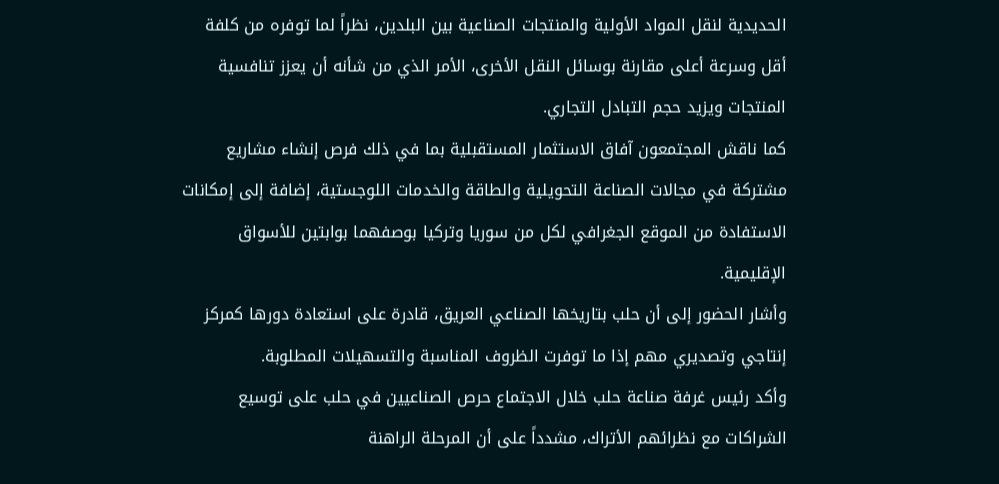الحديدية لنقل المواد الأولية والمنتجات الصناعية بين البلدين، نظراً لما توفره من كلفة أقل وسرعة أعلى مقارنة بوسائل النقل الأخرى، الأمر الذي من شأنه أن يعزز تنافسية المنتجات ويزيد حجم التبادل التجاري.
كما ناقش المجتمعون آفاق الاستثمار المستقبلية بما في ذلك فرص إنشاء مشاريع مشتركة في مجالات الصناعة التحويلية والطاقة والخدمات اللوجستية، إضافة إلى إمكانات الاستفادة من الموقع الجغرافي لكل من سوريا وتركيا بوصفهما بوابتين للأسواق الإقليمية.
وأشار الحضور إلى أن حلب بتاريخها الصناعي العريق، قادرة على استعادة دورها كمركز إنتاجي وتصديري مهم إذا ما توفرت الظروف المناسبة والتسهيلات المطلوبة.
وأكد رئيس غرفة صناعة حلب خلال الاجتماع حرص الصناعيين في حلب على توسيع الشراكات مع نظرائهم الأتراك، مشدداً على أن المرحلة الراهنة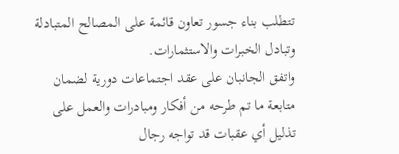تتطلب بناء جسور تعاون قائمة على المصالح المتبادلة وتبادل الخبرات والاستثمارات.
واتفق الجانبان على عقد اجتماعات دورية لضمان متابعة ما تم طرحه من أفكار ومبادرات والعمل على تذليل أي عقبات قد تواجه رجال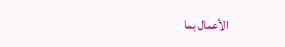الأعمال بما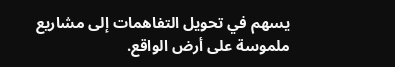يسهم في تحويل التفاهمات إلى مشاريع ملموسة على أرض الواقع.